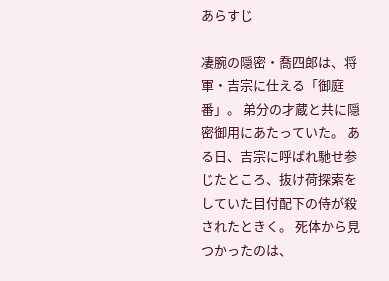あらすじ

凄腕の隠密・喬四郎は、将軍・吉宗に仕える「御庭番」。 弟分の才蔵と共に隠密御用にあたっていた。 ある日、吉宗に呼ばれ馳せ参じたところ、抜け荷探索をしていた目付配下の侍が殺されたときく。 死体から見つかったのは、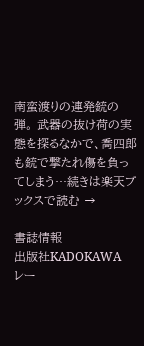南蛮渡りの連発銃の弾。 武器の抜け荷の実態を探るなかで、喬四郎も銃で撃たれ傷を負ってしまう…続きは楽天ブックスで読む →

書誌情報
出版社KADOKAWA
レー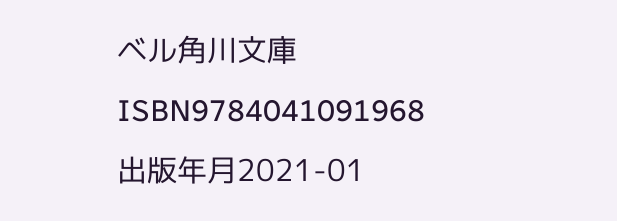ベル角川文庫
ISBN9784041091968
出版年月2021-01